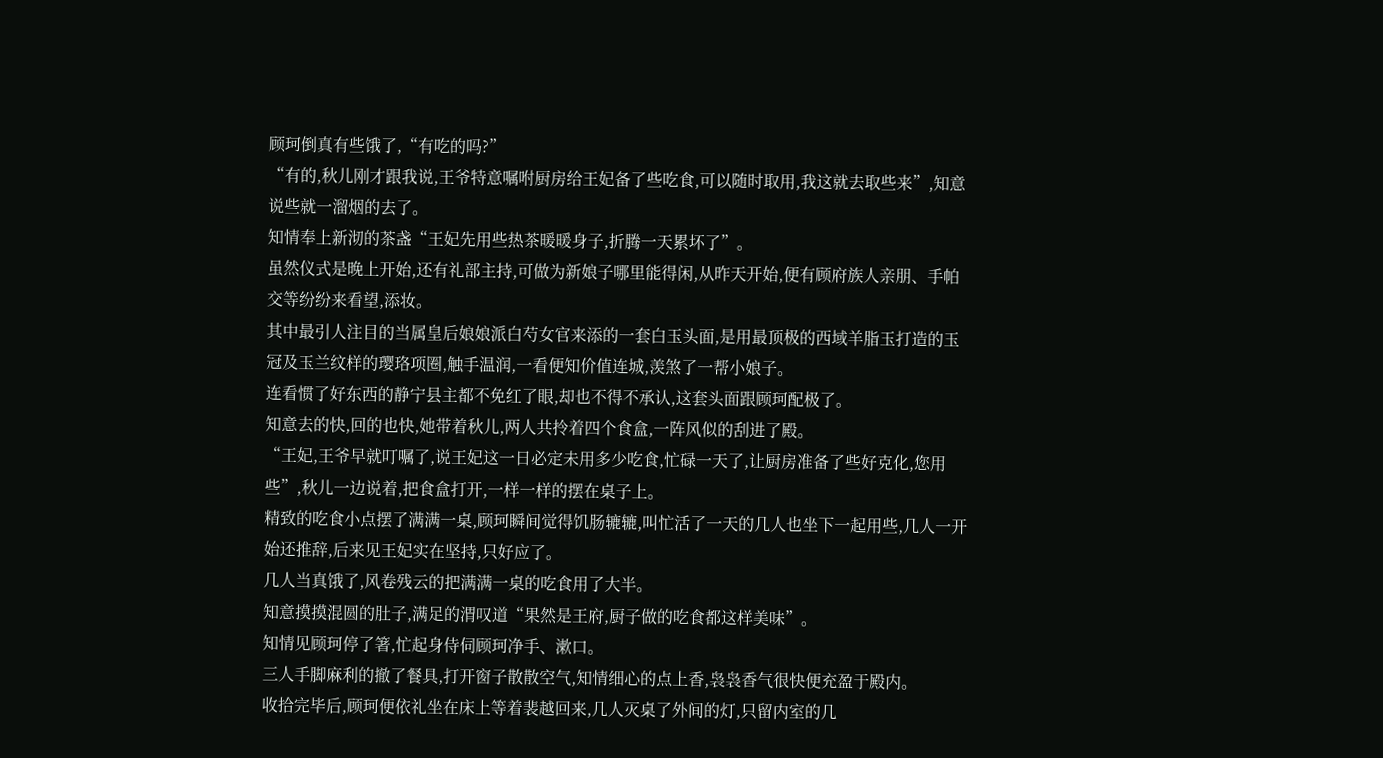顾珂倒真有些饿了,“有吃的吗?”
“有的,秋儿刚才跟我说,王爷特意嘱咐厨房给王妃备了些吃食,可以随时取用,我这就去取些来”,知意说些就一溜烟的去了。
知情奉上新沏的茶盏“王妃先用些热茶暖暖身子,折腾一天累坏了”。
虽然仪式是晚上开始,还有礼部主持,可做为新娘子哪里能得闲,从昨天开始,便有顾府族人亲朋、手帕交等纷纷来看望,添妆。
其中最引人注目的当属皇后娘娘派白芍女官来添的一套白玉头面,是用最顶极的西域羊脂玉打造的玉冠及玉兰纹样的璎珞项圈,触手温润,一看便知价值连城,羡煞了一帮小娘子。
连看惯了好东西的静宁县主都不免红了眼,却也不得不承认,这套头面跟顾珂配极了。
知意去的快,回的也快,她带着秋儿,两人共拎着四个食盒,一阵风似的刮进了殿。
“王妃,王爷早就叮嘱了,说王妃这一日必定未用多少吃食,忙碌一天了,让厨房准备了些好克化,您用些”,秋儿一边说着,把食盒打开,一样一样的摆在桌子上。
精致的吃食小点摆了满满一桌,顾珂瞬间觉得饥肠辘辘,叫忙活了一天的几人也坐下一起用些,几人一开始还推辞,后来见王妃实在坚持,只好应了。
几人当真饿了,风卷残云的把满满一桌的吃食用了大半。
知意摸摸混圆的肚子,满足的渭叹道“果然是王府,厨子做的吃食都这样美味”。
知情见顾珂停了箸,忙起身侍伺顾珂净手、漱口。
三人手脚麻利的撤了餐具,打开窗子散散空气,知情细心的点上香,袅袅香气很快便充盈于殿内。
收拾完毕后,顾珂便依礼坐在床上等着裴越回来,几人灭桌了外间的灯,只留内室的几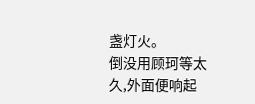盏灯火。
倒没用顾珂等太久,外面便响起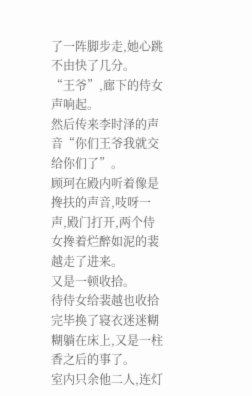了一阵脚步走,她心跳不由快了几分。
“王爷”,廊下的侍女声响起。
然后传来李时泽的声音“你们王爷我就交给你们了”。
顾珂在殿内听着像是搀扶的声音,吱呀一声,殿门打开,两个侍女搀着烂醉如泥的裴越走了进来。
又是一顿收拾。
待侍女给裴越也收拾完毕换了寝衣迷迷糊糊躺在床上,又是一柱香之后的事了。
室内只余他二人,连灯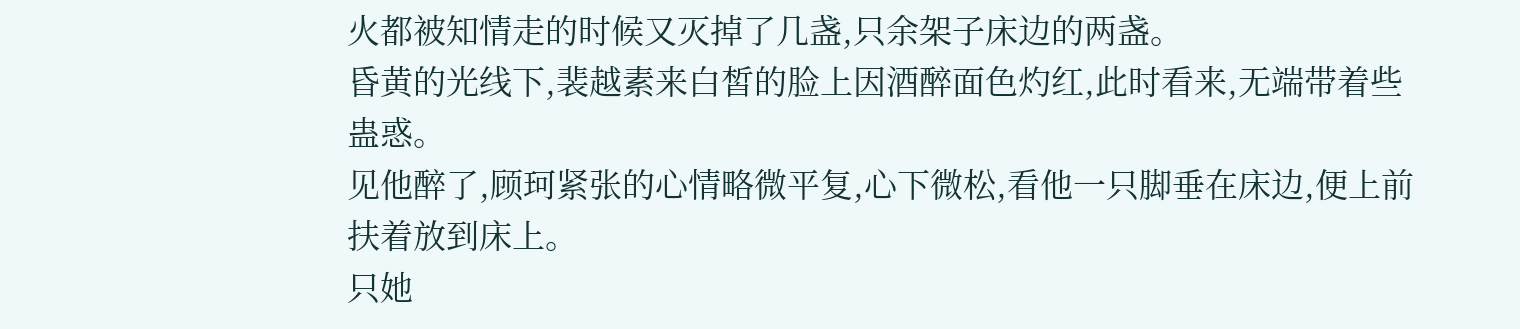火都被知情走的时候又灭掉了几盏,只余架子床边的两盏。
昏黄的光线下,裴越素来白皙的脸上因酒醉面色灼红,此时看来,无端带着些蛊惑。
见他醉了,顾珂紧张的心情略微平复,心下微松,看他一只脚垂在床边,便上前扶着放到床上。
只她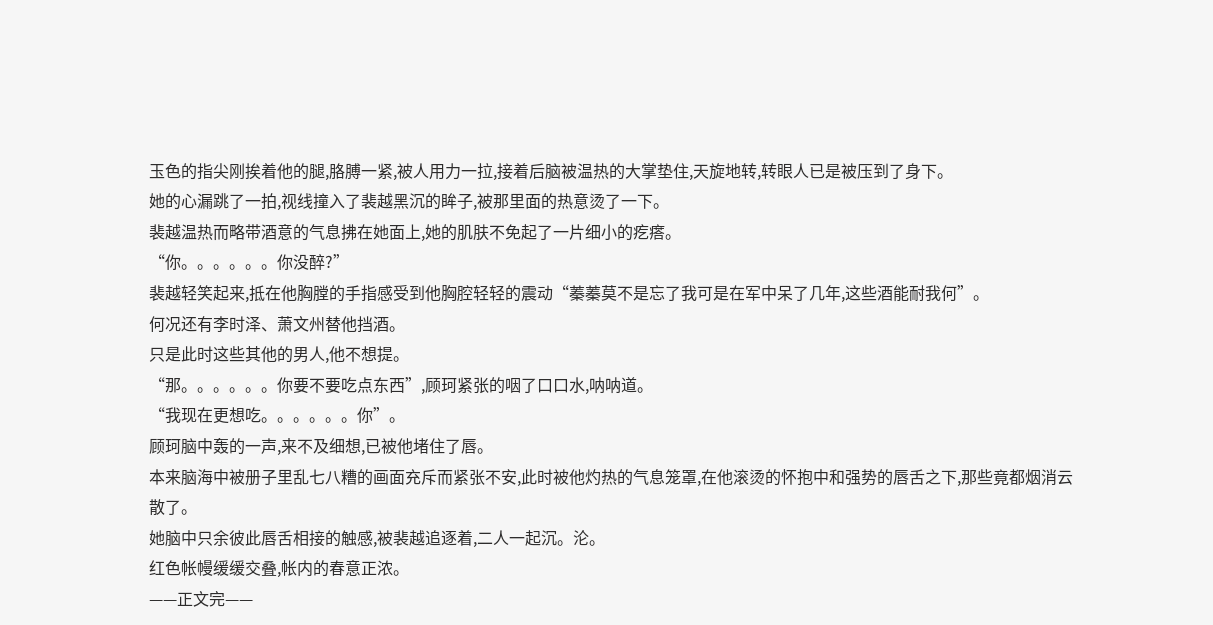玉色的指尖刚挨着他的腿,胳膊一紧,被人用力一拉,接着后脑被温热的大掌垫住,天旋地转,转眼人已是被压到了身下。
她的心漏跳了一拍,视线撞入了裴越黑沉的眸子,被那里面的热意烫了一下。
裴越温热而略带酒意的气息拂在她面上,她的肌肤不免起了一片细小的疙瘩。
“你。。。。。。你没醉?”
裴越轻笑起来,抵在他胸膛的手指感受到他胸腔轻轻的震动“蓁蓁莫不是忘了我可是在军中呆了几年,这些酒能耐我何”。
何况还有李时泽、萧文州替他挡酒。
只是此时这些其他的男人,他不想提。
“那。。。。。。你要不要吃点东西”,顾珂紧张的咽了口口水,呐呐道。
“我现在更想吃。。。。。。你”。
顾珂脑中轰的一声,来不及细想,已被他堵住了唇。
本来脑海中被册子里乱七八糟的画面充斥而紧张不安,此时被他灼热的气息笼罩,在他滚烫的怀抱中和强势的唇舌之下,那些竟都烟消云散了。
她脑中只余彼此唇舌相接的触感,被裴越追逐着,二人一起沉。沦。
红色帐幔缓缓交叠,帐内的春意正浓。
——正文完——